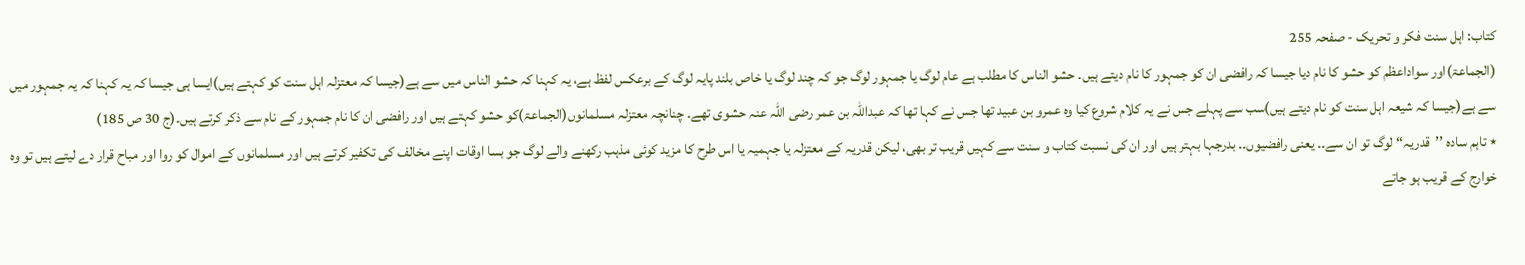کتاب: اہل سنت فکر و تحریک - صفحہ 255
(الجماعۃ)اور سواداعظم کو حشو کا نام دیا جیسا کہ رافضی ان کو جمہور کا نام دیتے ہیں۔ حشو الناس کا مطلب ہے عام لوگ یا جمہور لوگ جو کہ چند لوگ یا خاص بلند پایہ لوگ کے برعکس لفظ ہے، یہ کہنا کہ حشو الناس میں سے ہے(جیسا کہ معتزلہ اہل سنت کو کہتے ہیں)ایسا ہی جیسا کہ یہ کہنا کہ یہ جمہور میں سے ہے(جیسا کہ شیعہ اہل سنت کو نام دیتے ہیں)سب سے پہلے جس نے یہ کلام شروع کیا وہ عمرو بن عبید تھا جس نے کہا تھا کہ عبداللہ بن عمر رضی اللہ عنہ حشوی تھے۔ چنانچہ معتزلہ مسلمانوں(الجماعۃ)کو حشو کہتے ہیں اور رافضی ان کا نام جمہور کے نام سے ذکر کرتے ہیں۔(ج 30 ص 185)
٭ تاہم سادہ ’’قدریہ‘‘ لوگ تو ان سے۔۔ یعنی رافضیوں۔۔ بدرجہا بہتر ہیں اور ان کی نسبت کتاب و سنت سے کہیں قریب تر بھی، لیکن قدریہ کے معتزلہ یا جہمیہ یا اس طرح کا مزید کوئی مذہب رکھنے والے لوگ جو بسا اوقات اپنے مخالف کی تکفیر کرتے ہیں اور مسلمانوں کے اموال کو روا اور مباح قرار دے لیتے ہیں تو وہ خوارج کے قریب ہو جاتے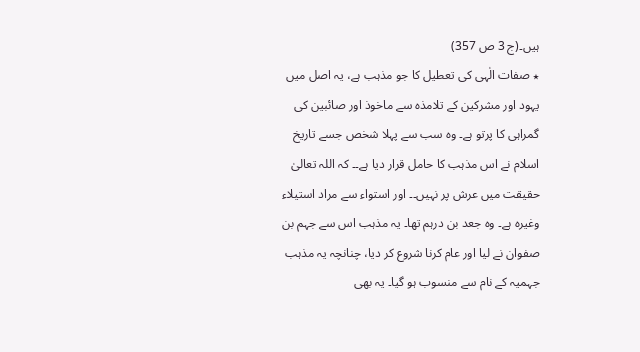ہیں۔(ج 3 ص 357)
٭ صفات الٰہی کی تعطیل کا جو مذہب ہے، یہ اصل میں یہود اور مشرکین کے تلامذہ سے ماخوذ اور صائبین کی گمراہی کا پرتو ہے۔ وہ سب سے پہلا شخص جسے تاریخ اسلام نے اس مذہب کا حامل قرار دیا ہے۔۔ کہ اللہ تعالیٰ حقیقت میں عرش پر نہیں۔۔ اور استواء سے مراد استیلاء وغیرہ ہے۔ وہ جعد بن درہم تھا۔ یہ مذہب اس سے جہم بن صفوان نے لیا اور عام کرنا شروع کر دیا، چنانچہ یہ مذہب جہمیہ کے نام سے منسوب ہو گیا۔ یہ بھی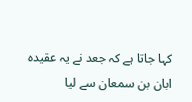کہا جاتا ہے کہ جعد نے یہ عقیدہ ابان بن سمعان سے لیا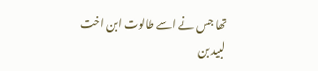تھا جس نے اسے طالوت ابن اخت لبید بن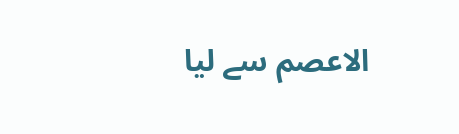الاعصم سے لیا